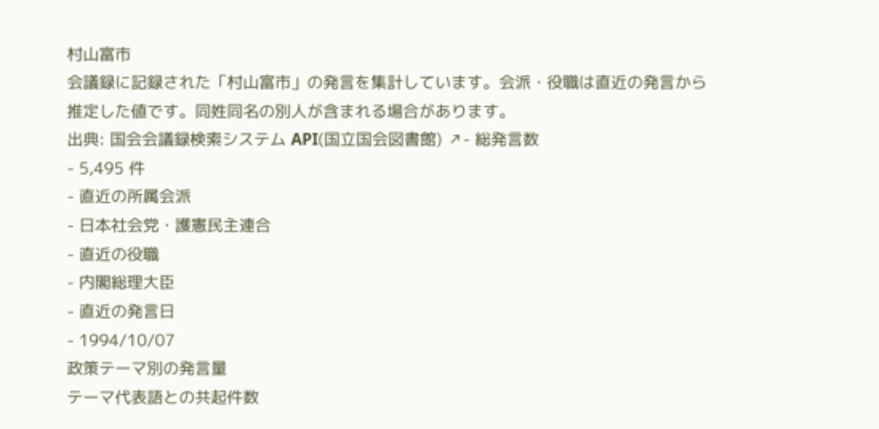村山富市
会議録に記録された「村山富市」の発言を集計しています。会派・役職は直近の発言から推定した値です。同姓同名の別人が含まれる場合があります。
出典: 国会会議録検索システム API(国立国会図書館) ↗- 総発言数
- 5,495 件
- 直近の所属会派
- 日本社会党・護憲民主連合
- 直近の役職
- 内閣総理大臣
- 直近の発言日
- 1994/10/07
政策テーマ別の発言量
テーマ代表語との共起件数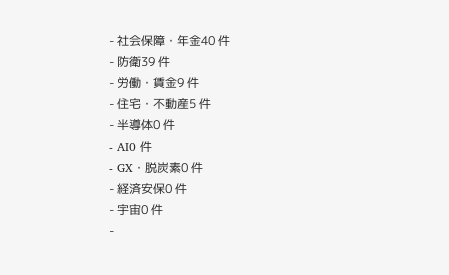- 社会保障・年金40 件
- 防衛39 件
- 労働・賃金9 件
- 住宅・不動産5 件
- 半導体0 件
- AI0 件
- GX・脱炭素0 件
- 経済安保0 件
- 宇宙0 件
-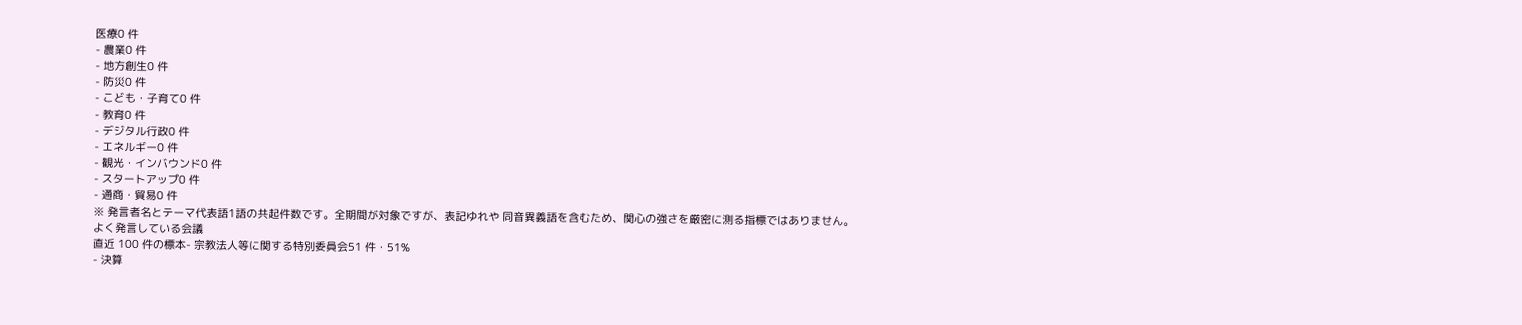医療0 件
- 農業0 件
- 地方創生0 件
- 防災0 件
- こども・子育て0 件
- 教育0 件
- デジタル行政0 件
- エネルギー0 件
- 観光・インバウンド0 件
- スタートアップ0 件
- 通商・貿易0 件
※ 発言者名とテーマ代表語1語の共起件数です。全期間が対象ですが、表記ゆれや 同音異義語を含むため、関心の強さを厳密に測る指標ではありません。
よく発言している会議
直近 100 件の標本- 宗教法人等に関する特別委員会51 件・51%
- 決算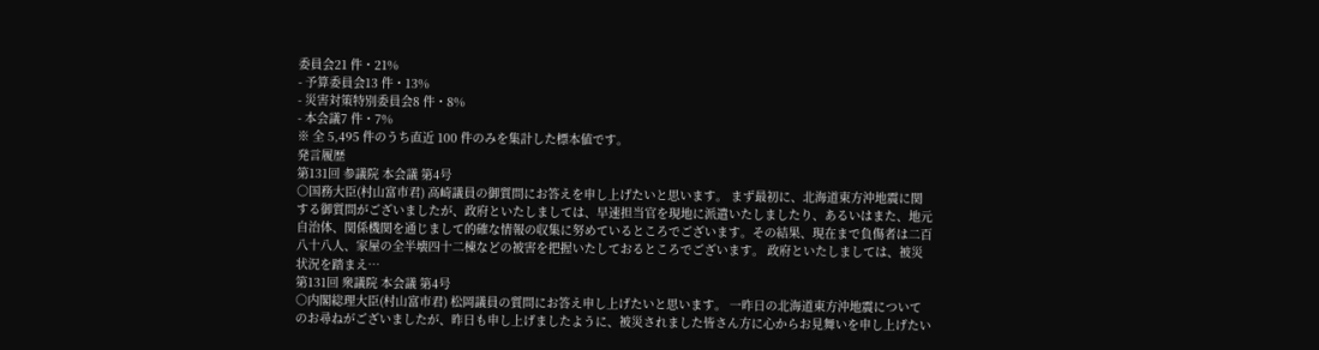委員会21 件・21%
- 予算委員会13 件・13%
- 災害対策特別委員会8 件・8%
- 本会議7 件・7%
※ 全 5,495 件のうち直近 100 件のみを集計した標本値です。
発言履歴
第131回 参議院 本会議 第4号
○国務大臣(村山富市君) 高崎議員の御質問にお答えを申し上げたいと思います。 まず最初に、北海道東方沖地震に関する御質問がございましたが、政府といたしましては、早速担当官を現地に派遣いたしましたり、あるいはまた、地元自治体、関係機関を通じまして的確な情報の収集に努めているところでございます。その結果、現在まで負傷者は二百八十八人、家屋の全半壊四十二棟などの被害を把握いたしておるところでございます。 政府といたしましては、被災状況を踏まえ…
第131回 衆議院 本会議 第4号
○内閣総理大臣(村山富市君) 松岡議員の質問にお答え申し上げたいと思います。 一昨日の北海道東方沖地震についてのお尋ねがございましたが、昨日も申し上げましたように、被災されました皆さん方に心からお見舞いを申し上げたい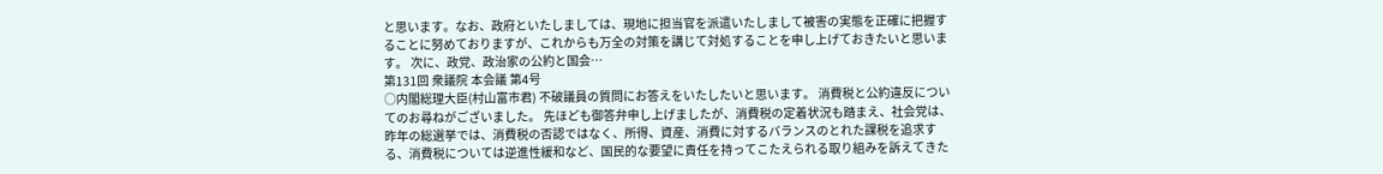と思います。なお、政府といたしましては、現地に担当官を派遣いたしまして被害の実態を正確に把握することに努めておりますが、これからも万全の対策を講じて対処することを申し上げておきたいと思います。 次に、政党、政治家の公約と国会…
第131回 衆議院 本会議 第4号
○内閣総理大臣(村山富市君) 不破議員の質問にお答えをいたしたいと思います。 消費税と公約違反についてのお尋ねがございました。 先ほども御答弁申し上げましたが、消費税の定着状況も踏まえ、社会党は、昨年の総選挙では、消費税の否認ではなく、所得、資産、消費に対するバランスのとれた課税を追求する、消費税については逆進性緩和など、国民的な要望に責任を持ってこたえられる取り組みを訴えてきた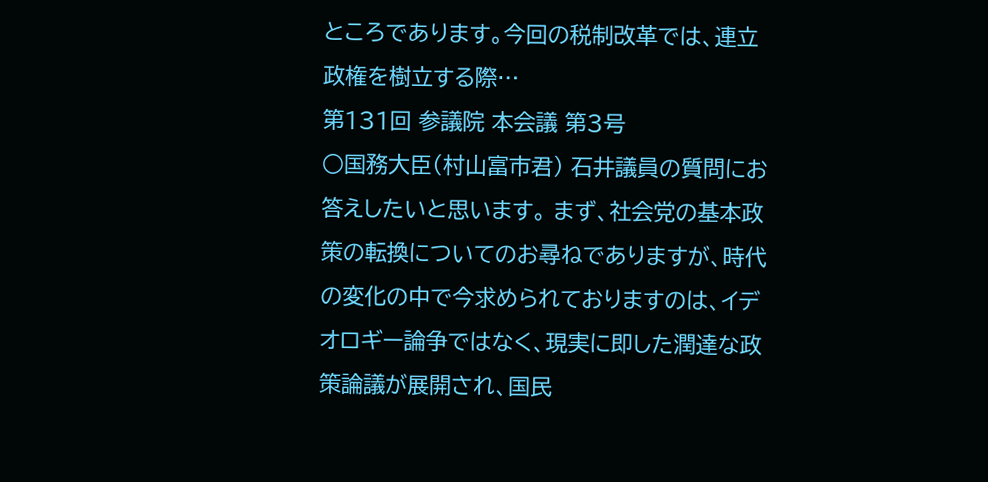ところであります。今回の税制改革では、連立政権を樹立する際…
第131回 参議院 本会議 第3号
○国務大臣(村山富市君) 石井議員の質問にお答えしたいと思います。 まず、社会党の基本政策の転換についてのお尋ねでありますが、時代の変化の中で今求められておりますのは、イデオロギー論争ではなく、現実に即した潤達な政策論議が展開され、国民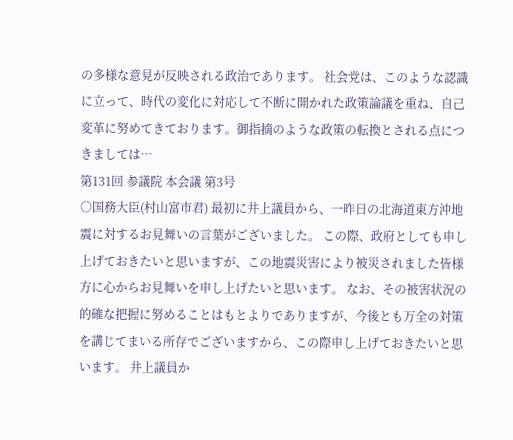の多様な意見が反映される政治であります。 社会党は、このような認識に立って、時代の変化に対応して不断に開かれた政策論議を重ね、自己変革に努めてきております。御指摘のような政策の転換とされる点につきましては…
第131回 参議院 本会議 第3号
○国務大臣(村山富市君) 最初に井上議員から、一昨日の北海道東方沖地震に対するお見舞いの言葉がございました。 この際、政府としても申し上げておきたいと思いますが、この地震災害により被災されました皆様方に心からお見舞いを申し上げたいと思います。 なお、その被害状況の的確な把握に努めることはもとよりでありますが、今後とも万全の対策を講じてまいる所存でございますから、この際申し上げておきたいと思います。 井上議員か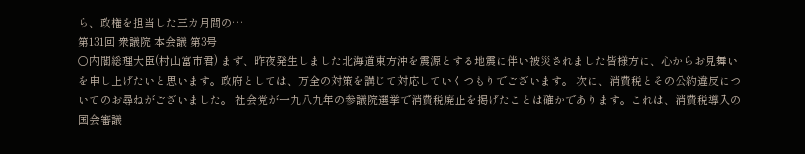ら、政権を担当した三カ月間の…
第131回 衆議院 本会議 第3号
○内閣総理大臣(村山富市君) まず、昨夜発生しました北海道東方沖を震源とする地震に伴い被災されました皆様方に、心からお見舞いを申し上げたいと思います。政府としては、万全の対策を講じて対応していくつもりでございます。 次に、消費税とその公約違反についてのお尋ねがございました。 社会党が一九八九年の参議院選挙で消費税廃止を掲げたことは確かであります。これは、消費税導入の国会審議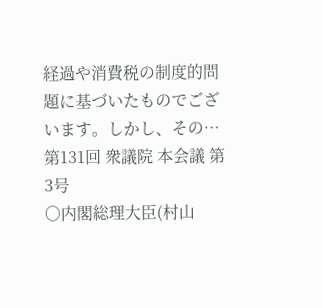経過や消費税の制度的問題に基づいたものでございます。しかし、その…
第131回 衆議院 本会議 第3号
○内閣総理大臣(村山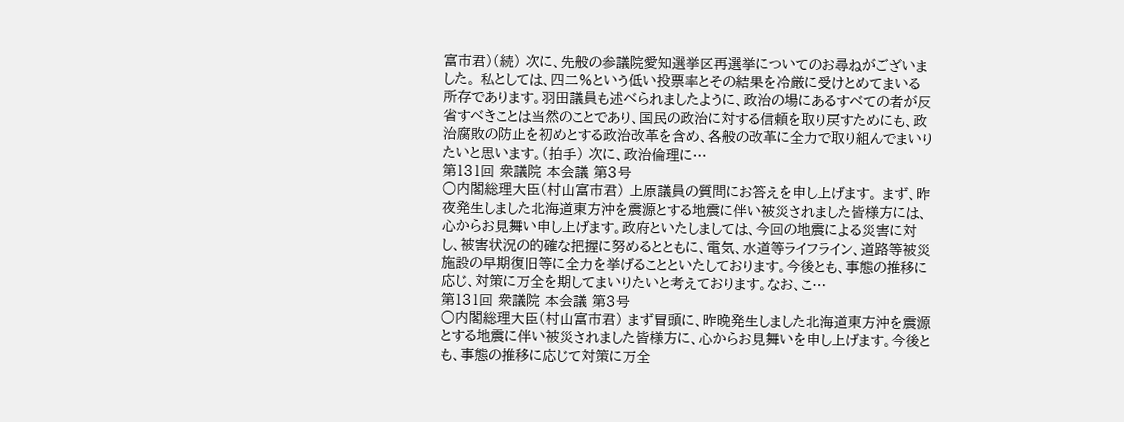富市君)(続) 次に、先般の参議院愛知選挙区再選挙についてのお尋ねがございました。 私としては、四二%という低い投票率とその結果を冷厳に受けとめてまいる所存であります。羽田議員も述べられましたように、政治の場にあるすべての者が反省すべきことは当然のことであり、国民の政治に対する信頼を取り戻すためにも、政治腐敗の防止を初めとする政治改革を含め、各般の改革に全力で取り組んでまいりたいと思います。(拍手) 次に、政治倫理に…
第131回 衆議院 本会議 第3号
○内閣総理大臣(村山富市君) 上原議員の質問にお答えを申し上げます。 まず、昨夜発生しました北海道東方沖を震源とする地震に伴い被災されました皆様方には、心からお見舞い申し上げます。政府といたしましては、今回の地震による災害に対し、被害状況の的確な把握に努めるとともに、電気、水道等ライフライン、道路等被災施設の早期復旧等に全力を挙げることといたしております。今後とも、事態の推移に応じ、対策に万全を期してまいりたいと考えております。なお、こ…
第131回 衆議院 本会議 第3号
○内閣総理大臣(村山富市君) まず冒頭に、昨晩発生しました北海道東方沖を震源とする地震に伴い被災されました皆様方に、心からお見舞いを申し上げます。今後とも、事態の推移に応じて対策に万全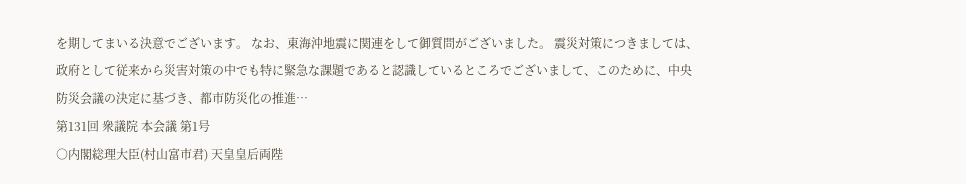を期してまいる決意でございます。 なお、東海沖地震に関連をして御質問がございました。 震災対策につきましては、政府として従来から災害対策の中でも特に緊急な課題であると認識しているところでございまして、このために、中央防災会議の決定に基づき、都市防災化の推進…
第131回 衆議院 本会議 第1号
○内閣総理大臣(村山富市君) 天皇皇后両陛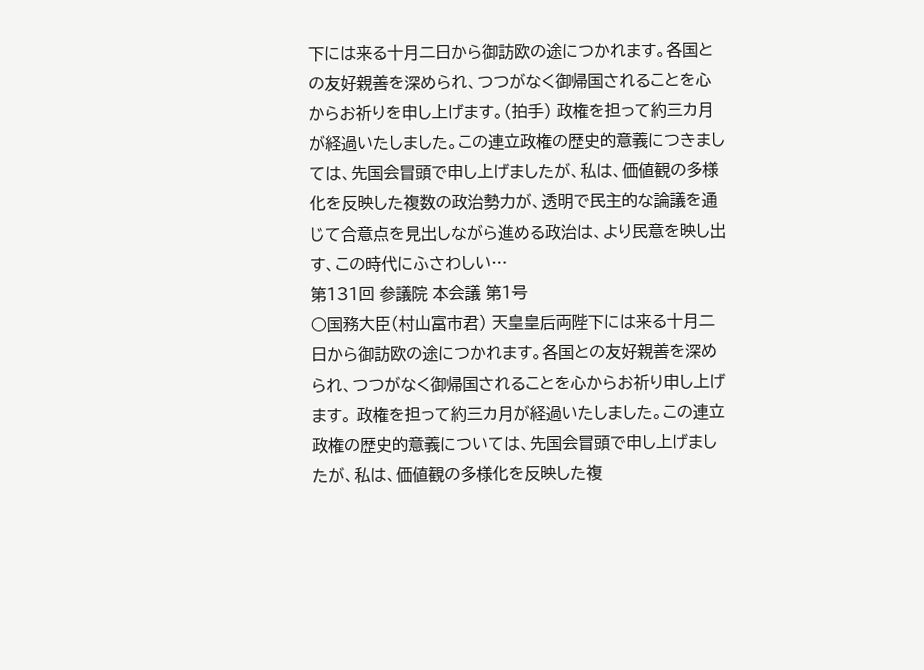下には来る十月二日から御訪欧の途につかれます。各国との友好親善を深められ、つつがなく御帰国されることを心からお祈りを申し上げます。(拍手) 政権を担って約三カ月が経過いたしました。この連立政権の歴史的意義につきましては、先国会冒頭で申し上げましたが、私は、価値観の多様化を反映した複数の政治勢力が、透明で民主的な論議を通じて合意点を見出しながら進める政治は、より民意を映し出す、この時代にふさわしい…
第131回 参議院 本会議 第1号
○国務大臣(村山富市君) 天皇皇后両陛下には来る十月二日から御訪欧の途につかれます。各国との友好親善を深められ、つつがなく御帰国されることを心からお祈り申し上げます。 政権を担って約三カ月が経過いたしました。この連立政権の歴史的意義については、先国会冒頭で申し上げましたが、私は、価値観の多様化を反映した複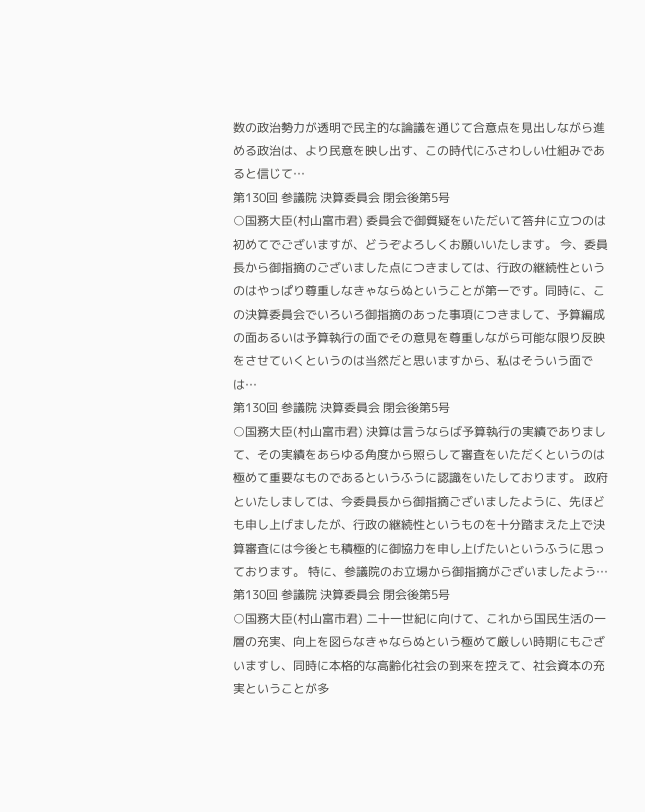数の政治勢力が透明で民主的な論議を通じて合意点を見出しながら進める政治は、より民意を映し出す、この時代にふさわしい仕組みであると信じて…
第130回 参議院 決算委員会 閉会後第5号
○国務大臣(村山富市君) 委員会で御質疑をいただいて答弁に立つのは初めてでございますが、どうぞよろしくお願いいたします。 今、委員長から御指摘のございました点につきましては、行政の継続性というのはやっぱり尊重しなきゃならぬということが第一です。同時に、この決算委員会でいろいろ御指摘のあった事項につきまして、予算編成の面あるいは予算執行の面でその意見を尊重しながら可能な限り反映をさせていくというのは当然だと思いますから、私はそういう面では…
第130回 参議院 決算委員会 閉会後第5号
○国務大臣(村山富市君) 決算は言うならば予算執行の実績でありまして、その実績をあらゆる角度から照らして審査をいただくというのは極めて重要なものであるというふうに認識をいたしております。 政府といたしましては、今委員長から御指摘ございましたように、先ほども申し上げましたが、行政の継続性というものを十分踏まえた上で決算審査には今後とも積極的に御協力を申し上げたいというふうに思っております。 特に、参議院のお立場から御指摘がございましたよう…
第130回 参議院 決算委員会 閉会後第5号
○国務大臣(村山富市君) 二十一世紀に向けて、これから国民生活の一層の充実、向上を図らなきゃならぬという極めて厳しい時期にもございますし、同時に本格的な高齢化社会の到来を控えて、社会資本の充実ということが多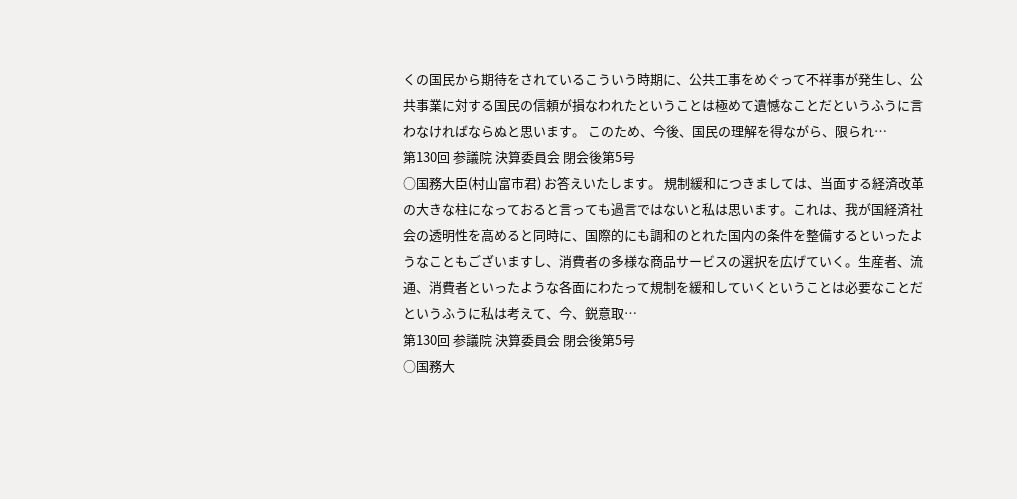くの国民から期待をされているこういう時期に、公共工事をめぐって不祥事が発生し、公共事業に対する国民の信頼が損なわれたということは極めて遺憾なことだというふうに言わなければならぬと思います。 このため、今後、国民の理解を得ながら、限られ…
第130回 参議院 決算委員会 閉会後第5号
○国務大臣(村山富市君) お答えいたします。 規制緩和につきましては、当面する経済改革の大きな柱になっておると言っても過言ではないと私は思います。これは、我が国経済社会の透明性を高めると同時に、国際的にも調和のとれた国内の条件を整備するといったようなこともございますし、消費者の多様な商品サービスの選択を広げていく。生産者、流通、消費者といったような各面にわたって規制を緩和していくということは必要なことだというふうに私は考えて、今、鋭意取…
第130回 参議院 決算委員会 閉会後第5号
○国務大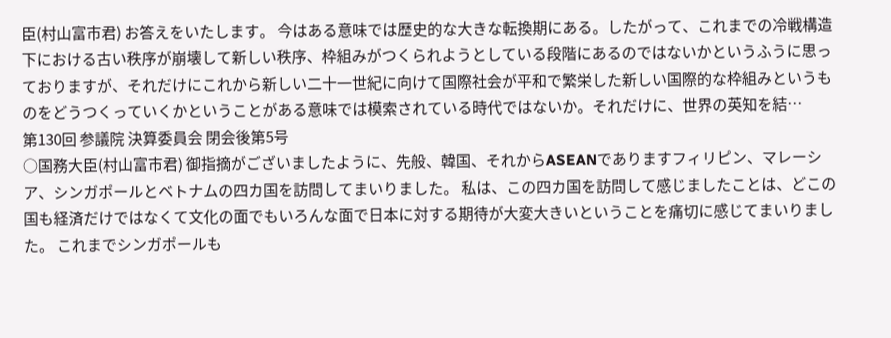臣(村山富市君) お答えをいたします。 今はある意味では歴史的な大きな転換期にある。したがって、これまでの冷戦構造下における古い秩序が崩壊して新しい秩序、枠組みがつくられようとしている段階にあるのではないかというふうに思っておりますが、それだけにこれから新しい二十一世紀に向けて国際社会が平和で繁栄した新しい国際的な枠組みというものをどうつくっていくかということがある意味では模索されている時代ではないか。それだけに、世界の英知を結…
第130回 参議院 決算委員会 閉会後第5号
○国務大臣(村山富市君) 御指摘がございましたように、先般、韓国、それからASEANでありますフィリピン、マレーシア、シンガポールとベトナムの四カ国を訪問してまいりました。 私は、この四カ国を訪問して感じましたことは、どこの国も経済だけではなくて文化の面でもいろんな面で日本に対する期待が大変大きいということを痛切に感じてまいりました。 これまでシンガポールも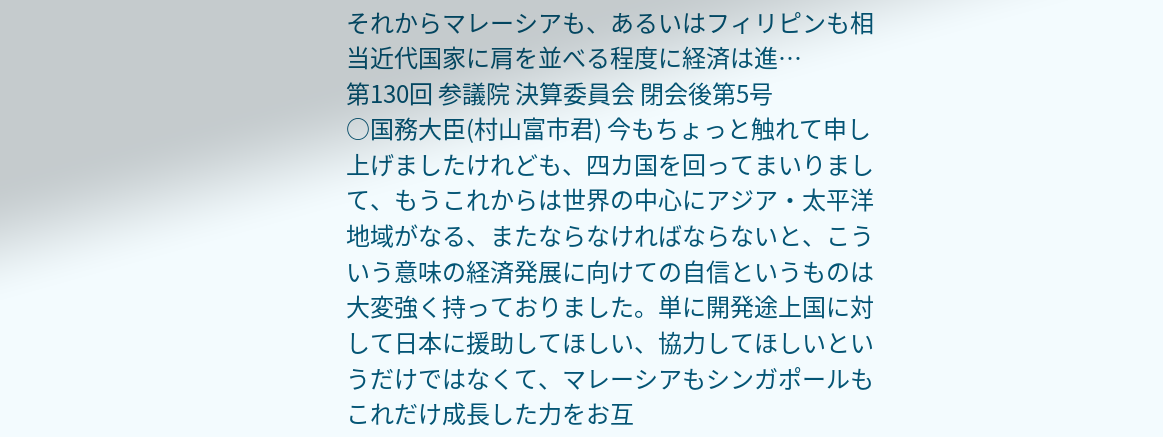それからマレーシアも、あるいはフィリピンも相当近代国家に肩を並べる程度に経済は進…
第130回 参議院 決算委員会 閉会後第5号
○国務大臣(村山富市君) 今もちょっと触れて申し上げましたけれども、四カ国を回ってまいりまして、もうこれからは世界の中心にアジア・太平洋地域がなる、またならなければならないと、こういう意味の経済発展に向けての自信というものは大変強く持っておりました。単に開発途上国に対して日本に援助してほしい、協力してほしいというだけではなくて、マレーシアもシンガポールもこれだけ成長した力をお互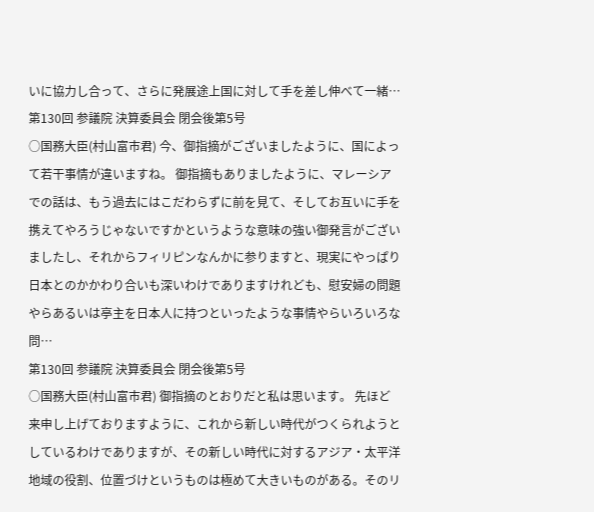いに協力し合って、さらに発展途上国に対して手を差し伸べて一緒…
第130回 参議院 決算委員会 閉会後第5号
○国務大臣(村山富市君) 今、御指摘がございましたように、国によって若干事情が違いますね。 御指摘もありましたように、マレーシアでの話は、もう過去にはこだわらずに前を見て、そしてお互いに手を携えてやろうじゃないですかというような意味の強い御発言がございましたし、それからフィリピンなんかに参りますと、現実にやっぱり日本とのかかわり合いも深いわけでありますけれども、慰安婦の問題やらあるいは亭主を日本人に持つといったような事情やらいろいろな問…
第130回 参議院 決算委員会 閉会後第5号
○国務大臣(村山富市君) 御指摘のとおりだと私は思います。 先ほど来申し上げておりますように、これから新しい時代がつくられようとしているわけでありますが、その新しい時代に対するアジア・太平洋地域の役割、位置づけというものは極めて大きいものがある。そのリ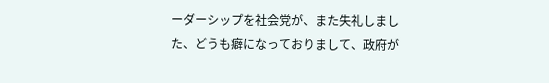ーダーシップを社会党が、また失礼しました、どうも癖になっておりまして、政府が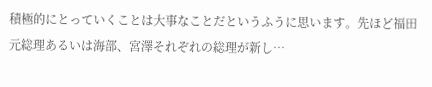積極的にとっていくことは大事なことだというふうに思います。先ほど福田元総理あるいは海部、宮澤それぞれの総理が新し…